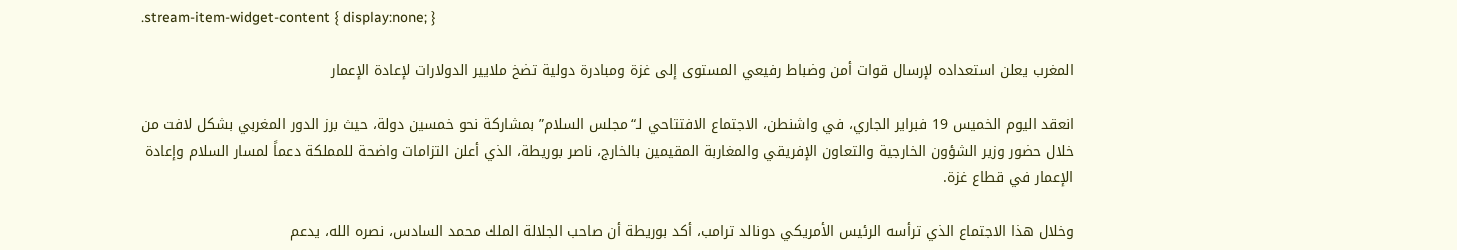.stream-item-widget-content { display:none; }

المغرب يعلن استعداده لإرسال قوات أمن وضباط رفيعي المستوى إلى غزة ومبادرة دولية تضخ ملايير الدولارات لإعادة الإعمار

انعقد اليوم الخميس 19 فبراير الجاري، في واشنطن، الاجتماع الافتتاحي لـ“مجلس السلام” بمشاركة نحو خمسين دولة، حيث برز الدور المغربي بشكل لافت من خلال حضور وزير الشؤون الخارجية والتعاون الإفريقي والمغاربة المقيمين بالخارج، ناصر بوريطة، الذي أعلن التزامات واضحة للمملكة دعماً لمسار السلام وإعادة الإعمار في قطاع غزة.

وخلال هذا الاجتماع الذي ترأسه الرئيس الأمريكي دونالد ترامب، أكد بوريطة أن صاحب الجلالة الملك محمد السادس، نصره الله، يدعم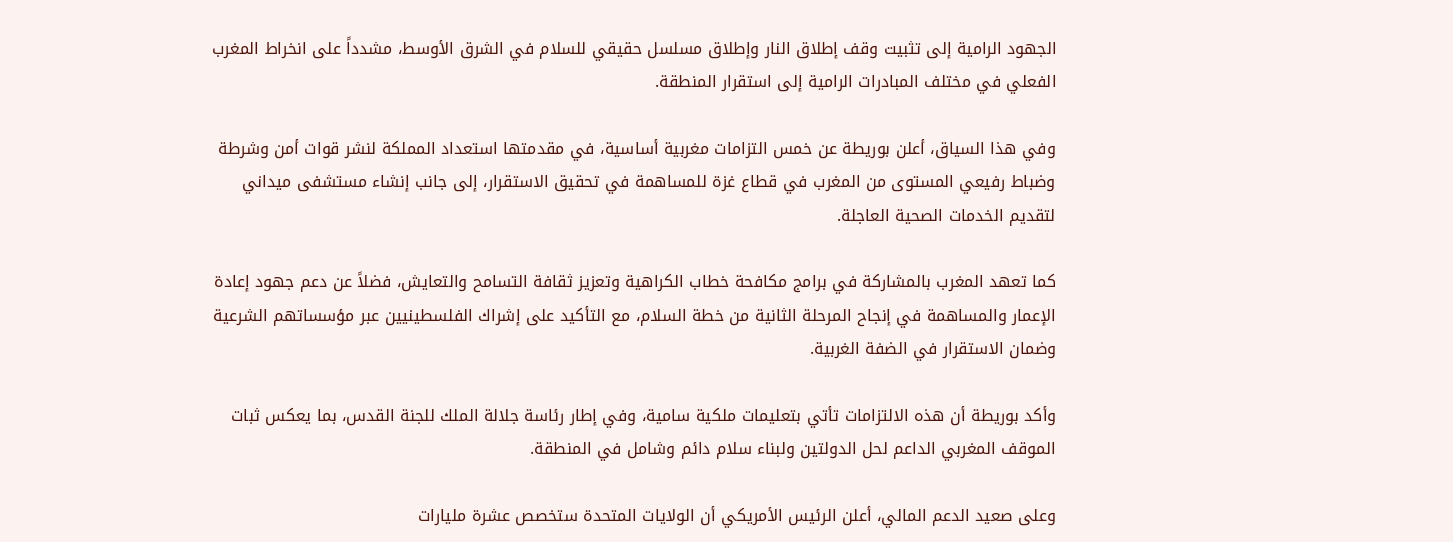الجهود الرامية إلى تثبيت وقف إطلاق النار وإطلاق مسلسل حقيقي للسلام في الشرق الأوسط، مشدداً على انخراط المغرب الفعلي في مختلف المبادرات الرامية إلى استقرار المنطقة.

وفي هذا السياق، أعلن بوريطة عن خمس التزامات مغربية أساسية، في مقدمتها استعداد المملكة لنشر قوات أمن وشرطة وضباط رفيعي المستوى من المغرب في قطاع غزة للمساهمة في تحقيق الاستقرار، إلى جانب إنشاء مستشفى ميداني لتقديم الخدمات الصحية العاجلة.

كما تعهد المغرب بالمشاركة في برامج مكافحة خطاب الكراهية وتعزيز ثقافة التسامح والتعايش، فضلاً عن دعم جهود إعادة الإعمار والمساهمة في إنجاح المرحلة الثانية من خطة السلام، مع التأكيد على إشراك الفلسطينيين عبر مؤسساتهم الشرعية وضمان الاستقرار في الضفة الغربية.

وأكد بوريطة أن هذه الالتزامات تأتي بتعليمات ملكية سامية، وفي إطار رئاسة جلالة الملك للجنة القدس، بما يعكس ثبات الموقف المغربي الداعم لحل الدولتين ولبناء سلام دائم وشامل في المنطقة.

وعلى صعيد الدعم المالي، أعلن الرئيس الأمريكي أن الولايات المتحدة ستخصص عشرة مليارات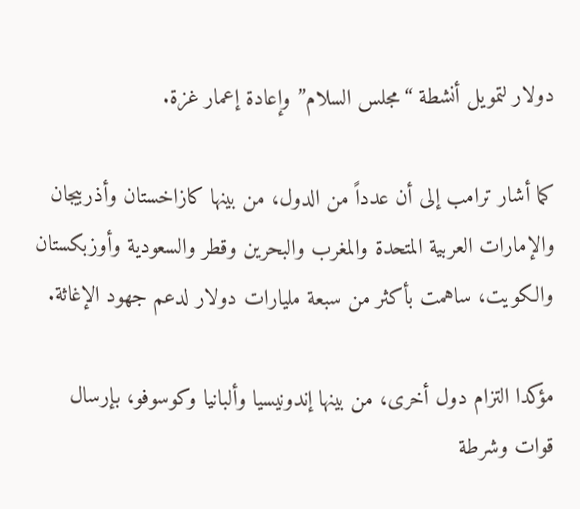دولار لتمويل أنشطة “مجلس السلام” وإعادة إعمار غزة.

كما أشار ترامب إلى أن عدداً من الدول، من بينها كازاخستان وأذربيجان والإمارات العربية المتحدة والمغرب والبحرين وقطر والسعودية وأوزبكستان والكويت، ساهمت بأكثر من سبعة مليارات دولار لدعم جهود الإغاثة.

مؤكدا التزام دول أخرى، من بينها إندونيسيا وألبانيا وكوسوفو، بإرسال قوات وشرطة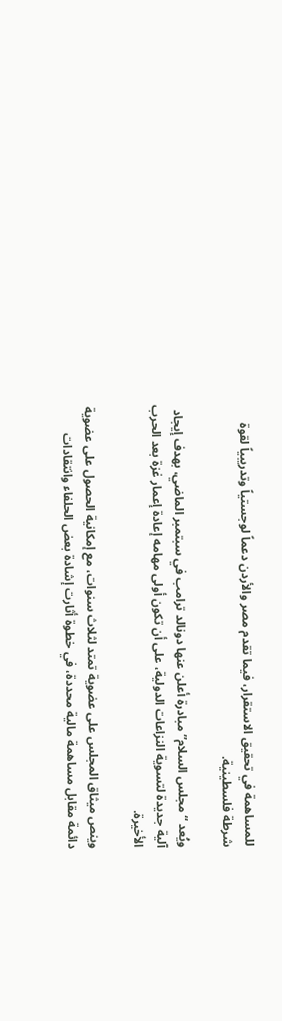للمساهمة في تحقيق الاستقرار، فيما تقدم مصر والأردن دعماً لوجستياً وتدريبياً لقوة شرطة فلسطينية.

ويُعد “مجلس السلام” مبادرة أعلن عنها دونالد ترامب في سبتمبر الماضي، بهدف إيجاد آلية جديدة لتسوية النزاعات الدولية، على أن تكون أولى مهامه إعادة إعمار غزة بعد الحرب الأخيرة.

وينص ميثاق المجلس على عضوية تمتد لثلاث سنوات، مع إمكانية الحصول على عضوية دائمة مقابل مساهمة مالية محددة، في خطوة أثارت إشادة بعض الحلفاء وانتقادات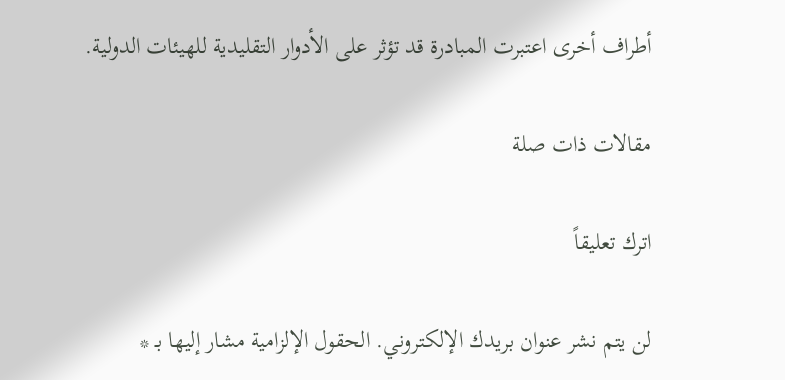أطراف أخرى اعتبرت المبادرة قد تؤثر على الأدوار التقليدية للهيئات الدولية.

مقالات ذات صلة

اترك تعليقاً

لن يتم نشر عنوان بريدك الإلكتروني. الحقول الإلزامية مشار إليها بـ *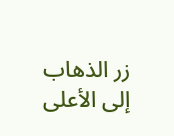زر الذهاب إلى الأعلى